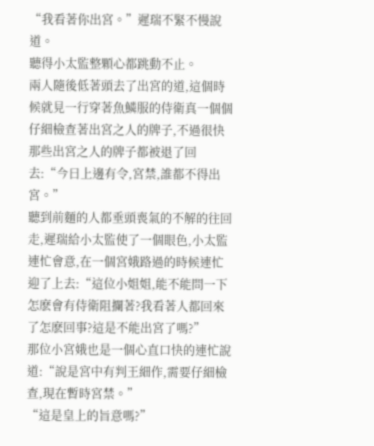“我看著你出宮。”遲瑞不緊不慢說道。
聽得小太監整顆心都跳動不止。
兩人隨後低著頭去了出宮的道,這個時候就見一行穿著魚鱗服的侍衛真一個個仔細檢查著出宮之人的牌子,不過很快那些出宮之人的牌子都被退了回去:“今日上邊有令,宮禁,誰都不得出宮。”
聽到前麵的人都垂頭喪氣的不解的往回走,遲瑞給小太監使了一個眼色,小太監連忙會意,在一個宮娥路過的時候連忙迎了上去:“這位小姐姐,能不能問一下怎麽會有侍衛阻攔著?我看著人都回來了怎麽回事?這是不能出宮了嗎?”
那位小宮娥也是一個心直口快的連忙說道:“說是宮中有判王細作,需要仔細檢查,現在暫時宮禁。”
“這是皇上的旨意嗎?”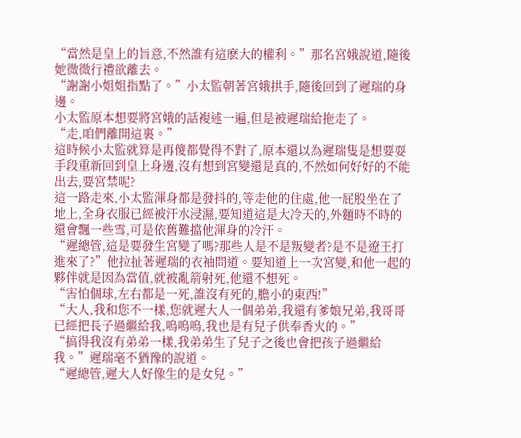“當然是皇上的旨意,不然誰有這麽大的權利。”那名宮娥說道,隨後她微微行禮欲離去。
“謝謝小姐姐指點了。”小太監朝著宮娥拱手,隨後回到了遲瑞的身邊。
小太監原本想要將宮娥的話複述一遍,但是被遲瑞給拖走了。
“走,咱們離開這裏。”
這時候小太監就算是再傻都覺得不對了,原本還以為遲瑞隻是想要耍手段重新回到皇上身邊,沒有想到宮變還是真的,不然如何好好的不能出去,要宮禁呢?
這一路走來,小太監渾身都是發抖的,等走他的住處,他一屁股坐在了地上,全身衣服已經被汗水浸濕,要知道這是大冷天的,外麵時不時的還會飄一些雪,可是依舊難擋他渾身的冷汗。
“遲總管,這是要發生宮變了嗎?那些人是不是叛變者?是不是遼王打進來了?”他拉扯著遲瑞的衣袖問道。要知道上一次宮變,和他一起的夥伴就是因為當值,就被亂箭射死,他還不想死。
“害怕個球,左右都是一死,誰沒有死的,膽小的東西!”
“大人,我和您不一樣,您就遲大人一個弟弟,我還有爹娘兄弟,我哥哥已經把長子過繼給我,嗚嗚嗚,我也是有兒子供奉香火的。”
“搞得我沒有弟弟一樣,我弟弟生了兒子之後也會把孩子過繼給我。”遲瑞毫不猶豫的說道。
“遲總管,遲大人好像生的是女兒。”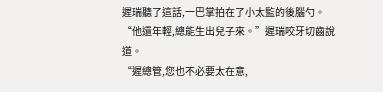遲瑞聽了這話,一巴掌拍在了小太監的後腦勺。
“他還年輕,總能生出兒子來。”遲瑞咬牙切齒說道。
“遲總管,您也不必要太在意,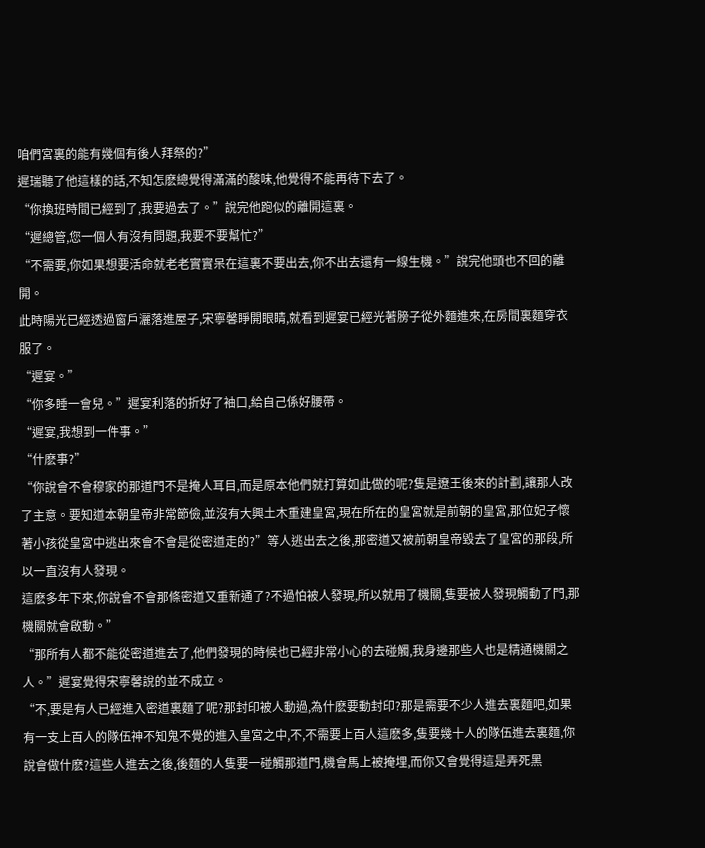咱們宮裏的能有幾個有後人拜祭的?”
遲瑞聽了他這樣的話,不知怎麽總覺得滿滿的酸味,他覺得不能再待下去了。
“你換班時間已經到了,我要過去了。”說完他跑似的離開這裏。
“遲總管,您一個人有沒有問題,我要不要幫忙?”
“不需要,你如果想要活命就老老實實呆在這裏不要出去,你不出去還有一線生機。”說完他頭也不回的離開。
此時陽光已經透過窗戶灑落進屋子,宋寧馨睜開眼睛,就看到遲宴已經光著膀子從外麵進來,在房間裏麵穿衣服了。
“遲宴。”
“你多睡一會兒。”遲宴利落的折好了袖口,給自己係好腰帶。
“遲宴,我想到一件事。”
“什麽事?”
“你說會不會穆家的那道門不是掩人耳目,而是原本他們就打算如此做的呢?隻是遼王後來的計劃,讓那人改了主意。要知道本朝皇帝非常節儉,並沒有大興土木重建皇宮,現在所在的皇宮就是前朝的皇宮,那位妃子懷著小孩從皇宮中逃出來會不會是從密道走的?”等人逃出去之後,那密道又被前朝皇帝毀去了皇宮的那段,所以一直沒有人發現。
這麽多年下來,你說會不會那條密道又重新通了?不過怕被人發現,所以就用了機關,隻要被人發現觸動了門,那機關就會啟動。”
“那所有人都不能從密道進去了,他們發現的時候也已經非常小心的去碰觸,我身邊那些人也是精通機關之人。”遲宴覺得宋寧馨說的並不成立。
“不,要是有人已經進入密道裏麵了呢?那封印被人動過,為什麽要動封印?那是需要不少人進去裏麵吧,如果有一支上百人的隊伍神不知鬼不覺的進入皇宮之中,不,不需要上百人這麽多,隻要幾十人的隊伍進去裏麵,你說會做什麽?這些人進去之後,後麵的人隻要一碰觸那道門,機會馬上被掩埋,而你又會覺得這是弄死黑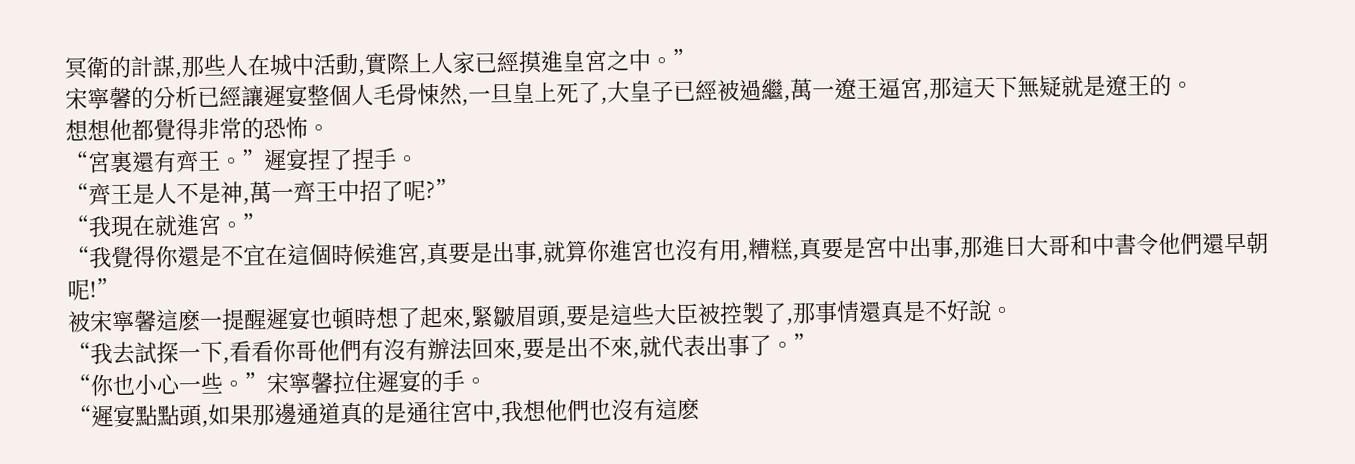冥衛的計謀,那些人在城中活動,實際上人家已經摸進皇宮之中。”
宋寧馨的分析已經讓遲宴整個人毛骨悚然,一旦皇上死了,大皇子已經被過繼,萬一遼王逼宮,那這天下無疑就是遼王的。
想想他都覺得非常的恐怖。
“宮裏還有齊王。”遲宴捏了捏手。
“齊王是人不是神,萬一齊王中招了呢?”
“我現在就進宮。”
“我覺得你還是不宜在這個時候進宮,真要是出事,就算你進宮也沒有用,糟糕,真要是宮中出事,那進日大哥和中書令他們還早朝呢!”
被宋寧馨這麽一提醒遲宴也頓時想了起來,緊皺眉頭,要是這些大臣被控製了,那事情還真是不好說。
“我去試探一下,看看你哥他們有沒有辦法回來,要是出不來,就代表出事了。”
“你也小心一些。”宋寧馨拉住遲宴的手。
“遲宴點點頭,如果那邊通道真的是通往宮中,我想他們也沒有這麽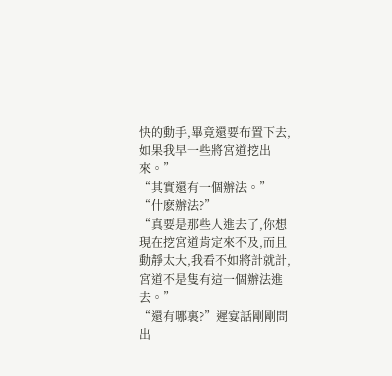快的動手,畢竟還要布置下去,如果我早一些將宮道挖出來。”
“其實還有一個辦法。”
“什麽辦法?”
“真要是那些人進去了,你想現在挖宮道肯定來不及,而且動靜太大,我看不如將計就計,宮道不是隻有這一個辦法進去。”
“還有哪裏?”遲宴話剛剛問出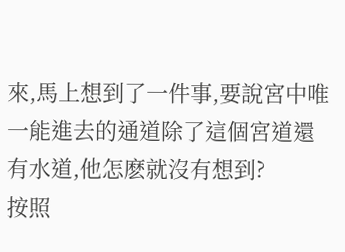來,馬上想到了一件事,要說宮中唯一能進去的通道除了這個宮道還有水道,他怎麽就沒有想到?
按照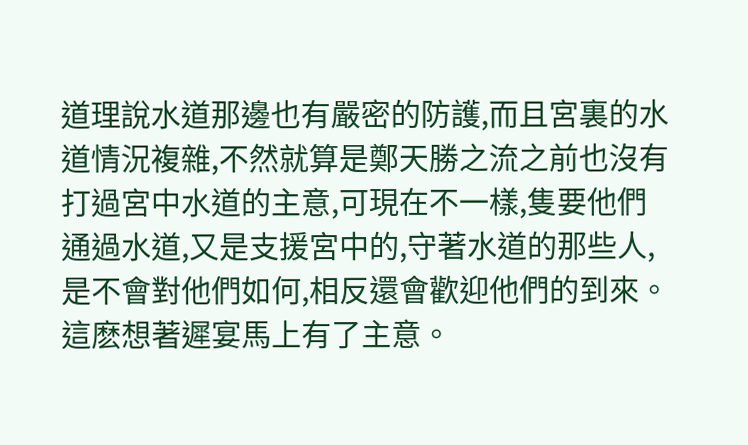道理說水道那邊也有嚴密的防護,而且宮裏的水道情況複雜,不然就算是鄭天勝之流之前也沒有打過宮中水道的主意,可現在不一樣,隻要他們通過水道,又是支援宮中的,守著水道的那些人,是不會對他們如何,相反還會歡迎他們的到來。
這麽想著遲宴馬上有了主意。